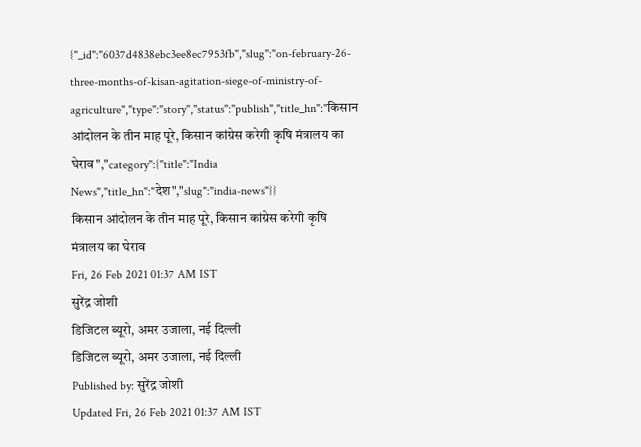{"_id":"6037d4838ebc3ee8ec7953fb","slug":"on-february-26-three-months-of-kisan-agitation-siege-of-ministry-of-agriculture","type":"story","status":"publish","title_hn":"किसान आंदोलन के तीन माह पूरे, किसान कांग्रेस करेगी कृषि मंत्रालय का घेराव","category":{"title":"India News","title_hn":"देश","slug":"india-news"}}
किसान आंदोलन के तीन माह पूरे, किसान कांग्रेस करेगी कृषि मंत्रालय का घेराव
Fri, 26 Feb 2021 01:37 AM IST
सुरेंद्र जोशी
डिजिटल ब्यूरो, अमर उजाला, नई दिल्ली
डिजिटल ब्यूरो, अमर उजाला, नई दिल्ली
Published by: सुरेंद्र जोशी
Updated Fri, 26 Feb 2021 01:37 AM IST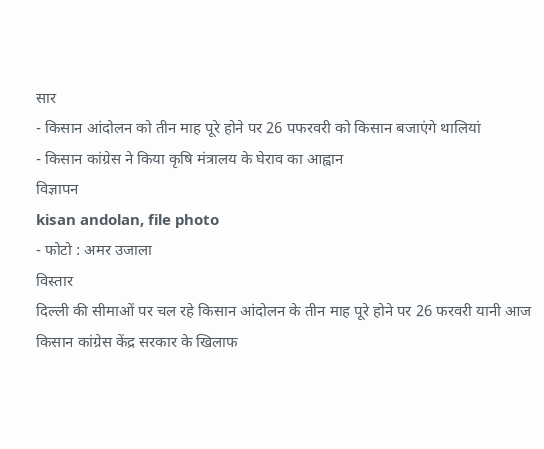सार
- किसान आंदोलन को तीन माह पूरे होने पर 26 पफरवरी को किसान बजाएंगे थालियां
- किसान कांग्रेस ने किया कृषि मंत्रालय के घेराव का आह्वान
विज्ञापन
kisan andolan, file photo
- फोटो : अमर उजाला
विस्तार
दिल्ली की सीमाओं पर चल रहे किसान आंदोलन के तीन माह पूरे होने पर 26 फरवरी यानी आज किसान कांग्रेस केंद्र सरकार के खिलाफ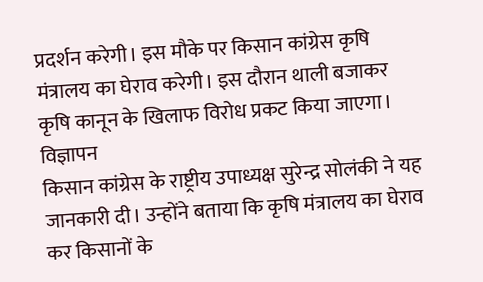प्रदर्शन करेगी। इस मौके पर किसान कांग्रेस कृषि मंत्रालय का घेराव करेगी। इस दौरान थाली बजाकर कृषि कानून के खिलाफ विरोध प्रकट किया जाएगा।
विज्ञापन
किसान कांग्रेस के राष्ट्रीय उपाध्यक्ष सुरेन्द्र सोलंकी ने यह जानकारी दी। उन्होंने बताया कि कृषि मंत्रालय का घेराव कर किसानों के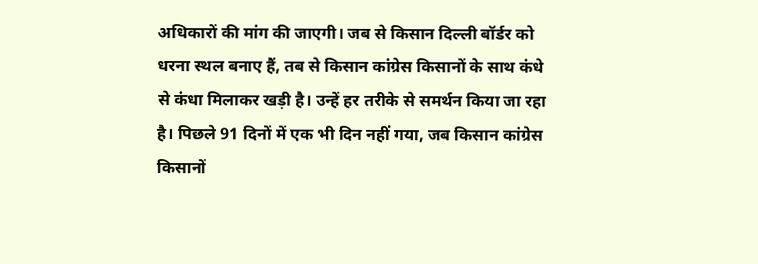अधिकारों की मांग की जाएगी। जब से किसान दिल्ली बॉर्डर को धरना स्थल बनाए हैं, तब से किसान कांग्रेस किसानों के साथ कंधे से कंधा मिलाकर खड़ी है। उन्हें हर तरीके से समर्थन किया जा रहा है। पिछले 91 दिनों में एक भी दिन नहीं गया, जब किसान कांग्रेस किसानों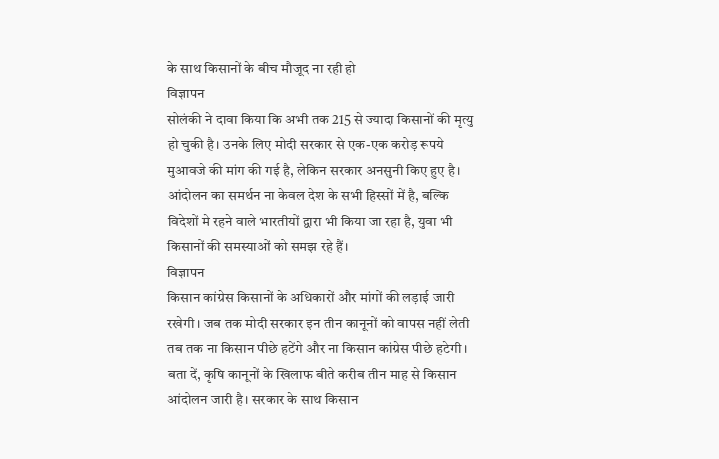के साथ किसानों के बीच मौजूद ना रही हो
विज्ञापन
सोलंकी ने दावा किया कि अभी तक 215 से ज्यादा किसानों की मृत्यु हो चुकी है। उनके लिए मोदी सरकार से एक-एक करोड़ रूपये मुआवजे की मांग की गई है, लेकिन सरकार अनसुनी किए हुए है। आंदोलन का समर्थन ना केवल देश के सभी हिस्सों में है, बल्कि विदेशों मे रहने वाले भारतीयों द्वारा भी किया जा रहा है, युवा भी किसानों की समस्याओं को समझ रहे हैं।
विज्ञापन
किसान कांग्रेस किसानों के अधिकारों और मांगों की लड़ाई जारी रखेगी। जब तक मोदी सरकार इन तीन कानूनों को वापस नहीं लेती तब तक ना किसान पीछे हटेंगे और ना किसान कांग्रेस पीछे हटेगी।
बता दें, कृषि कानूनों के खिलाफ बीते करीब तीन माह से किसान आंदोलन जारी है। सरकार के साथ किसान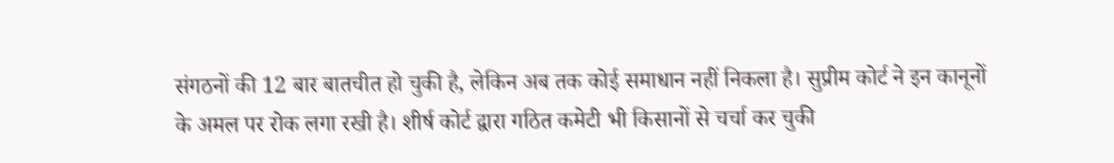संगठनों की 12 बार बातचीत हो चुकी है, लेकिन अब तक कोई समाधान नहीं निकला है। सुप्रीम कोर्ट ने इन कानूनों के अमल पर रोक लगा रखी है। शीर्ष कोर्ट द्वारा गठित कमेटी भी किसानों से चर्चा कर चुकी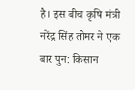है। इस बीच कृषि मंत्री नरेंद्र सिंह तोमर ने एक बार पुन: किसान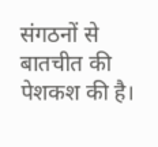संगठनों से बातचीत की पेशकश की है।